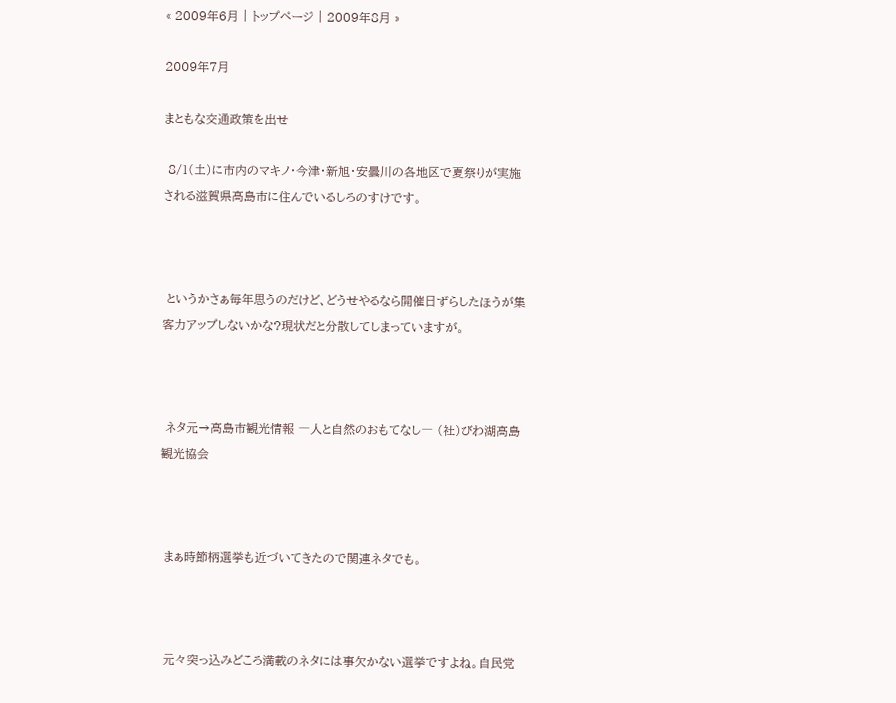« 2009年6月 | トップページ | 2009年8月 »

2009年7月

まともな交通政策を出せ

 8/1(土)に市内のマキノ・今津・新旭・安曇川の各地区で夏祭りが実施される滋賀県高島市に住んでいるしろのすけです。



 というかさぁ毎年思うのだけど、どうせやるなら開催日ずらしたほうが集客力アップしないかな?現状だと分散してしまっていますが。



 ネタ元→高島市観光情報 ―人と自然のおもてなし― (社)びわ湖高島観光協会



 まぁ時節柄選挙も近づいてきたので関連ネタでも。



 元々突っ込みどころ満載のネタには事欠かない選挙ですよね。自民党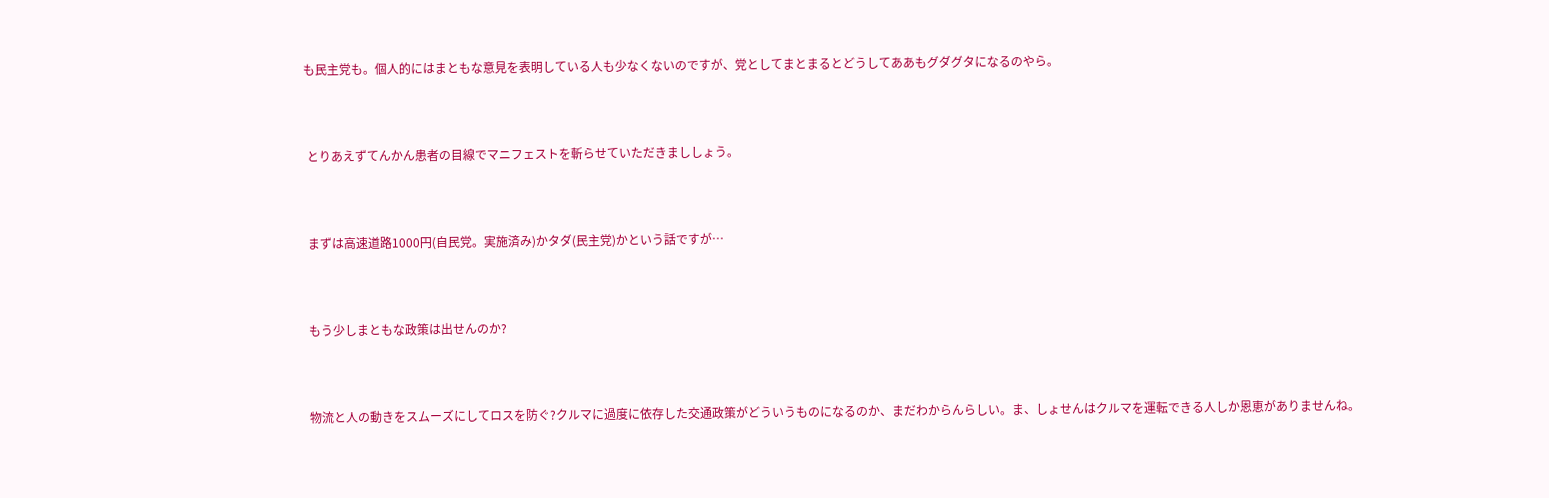も民主党も。個人的にはまともな意見を表明している人も少なくないのですが、党としてまとまるとどうしてああもグダグタになるのやら。



 とりあえずてんかん患者の目線でマニフェストを斬らせていただきまししょう。



 まずは高速道路1000円(自民党。実施済み)かタダ(民主党)かという話ですが…



 もう少しまともな政策は出せんのか?



 物流と人の動きをスムーズにしてロスを防ぐ?クルマに過度に依存した交通政策がどういうものになるのか、まだわからんらしい。ま、しょせんはクルマを運転できる人しか恩恵がありませんね。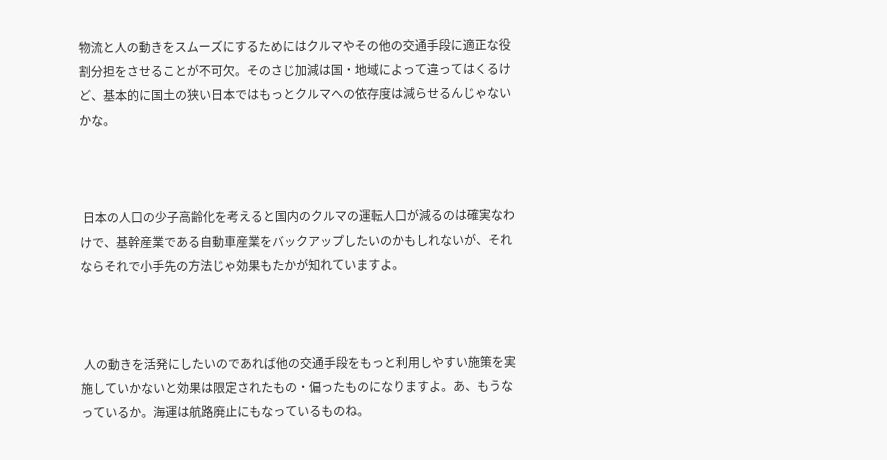物流と人の動きをスムーズにするためにはクルマやその他の交通手段に適正な役割分担をさせることが不可欠。そのさじ加減は国・地域によって違ってはくるけど、基本的に国土の狭い日本ではもっとクルマへの依存度は減らせるんじゃないかな。



 日本の人口の少子高齢化を考えると国内のクルマの運転人口が減るのは確実なわけで、基幹産業である自動車産業をバックアップしたいのかもしれないが、それならそれで小手先の方法じゃ効果もたかが知れていますよ。



 人の動きを活発にしたいのであれば他の交通手段をもっと利用しやすい施策を実施していかないと効果は限定されたもの・偏ったものになりますよ。あ、もうなっているか。海運は航路廃止にもなっているものね。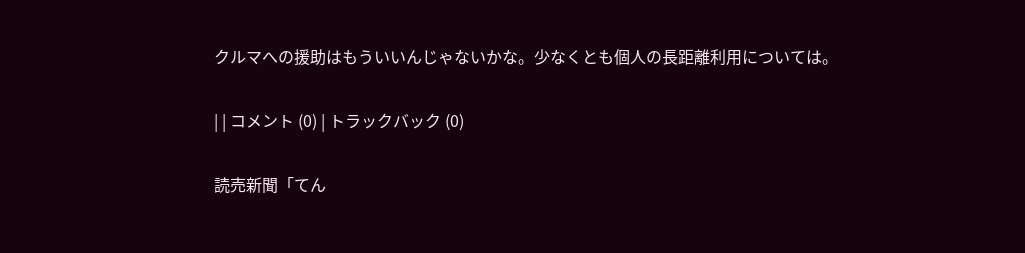クルマへの援助はもういいんじゃないかな。少なくとも個人の長距離利用については。

| | コメント (0) | トラックバック (0)

読売新聞「てん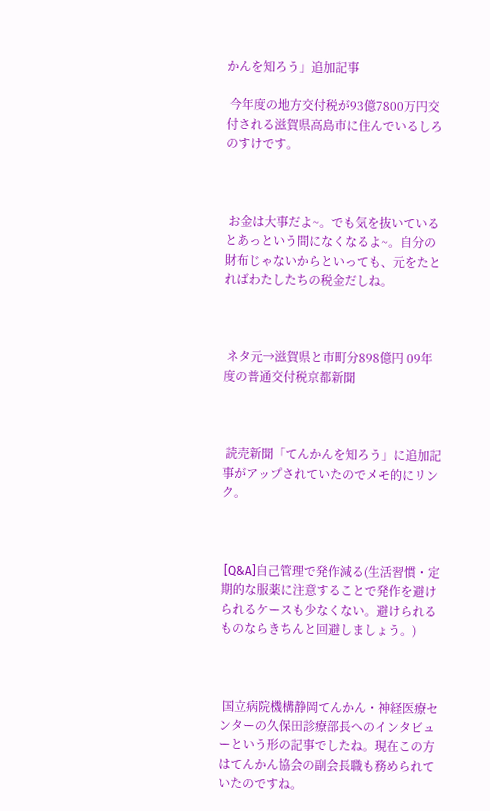かんを知ろう」追加記事

 今年度の地方交付税が93億7800万円交付される滋賀県高島市に住んでいるしろのすけです。



 お金は大事だよ~。でも気を抜いているとあっという間になくなるよ~。自分の財布じゃないからといっても、元をたとればわたしたちの税金だしね。



 ネタ元→滋賀県と市町分898億円 09年度の普通交付税京都新聞



 読売新聞「てんかんを知ろう」に追加記事がアップされていたのでメモ的にリンク。



 [Q&A]自己管理で発作減る(生活習慣・定期的な服薬に注意することで発作を避けられるケースも少なくない。避けられるものならきちんと回避しましょう。)



 国立病院機構静岡てんかん・神経医療センターの久保田診療部長へのインタビューという形の記事でしたね。現在この方はてんかん協会の副会長職も務められていたのですね。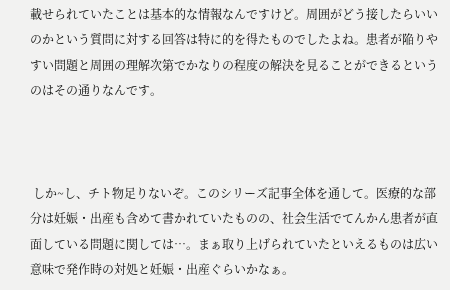載せられていたことは基本的な情報なんですけど。周囲がどう接したらいいのかという質問に対する回答は特に的を得たものでしたよね。患者が陥りやすい問題と周囲の理解次第でかなりの程度の解決を見ることができるというのはその通りなんです。



 しか~し、チト物足りないぞ。このシリーズ記事全体を通して。医療的な部分は妊娠・出産も含めて書かれていたものの、社会生活でてんかん患者が直面している問題に関しては…。まぁ取り上げられていたといえるものは広い意味で発作時の対処と妊娠・出産ぐらいかなぁ。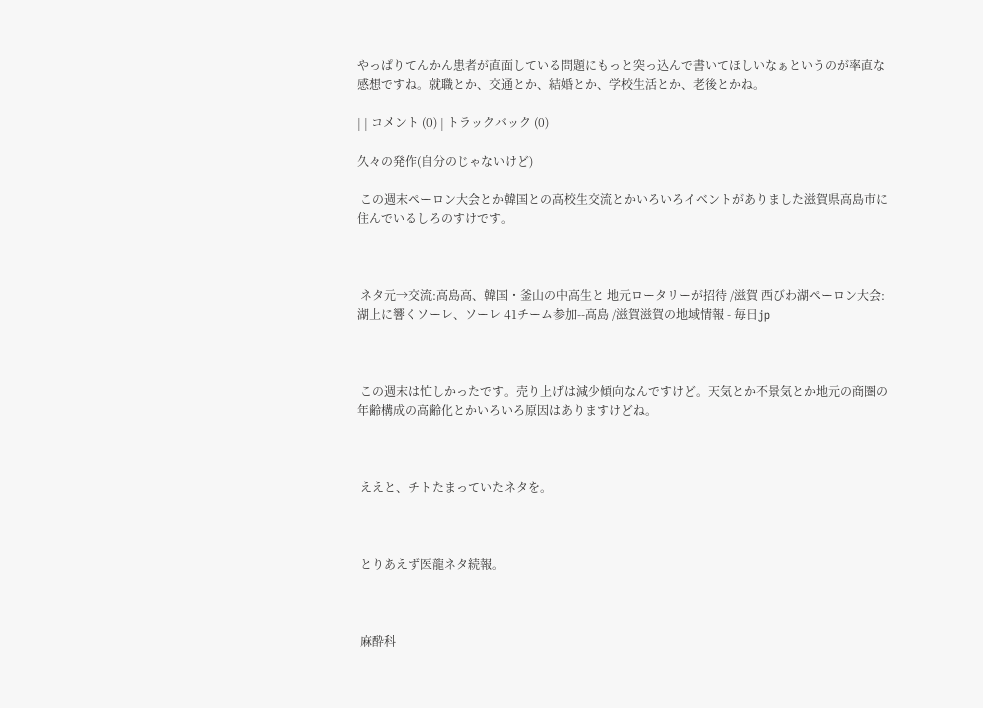やっぱりてんかん患者が直面している問題にもっと突っ込んで書いてほしいなぁというのが率直な感想ですね。就職とか、交通とか、結婚とか、学校生活とか、老後とかね。

| | コメント (0) | トラックバック (0)

久々の発作(自分のじゃないけど)

 この週末ペーロン大会とか韓国との高校生交流とかいろいろイベントがありました滋賀県高島市に住んでいるしろのすけです。



 ネタ元→交流:高島高、韓国・釜山の中高生と 地元ロータリーが招待 /滋賀 西びわ湖ペーロン大会:湖上に響くソーレ、ソーレ 41チーム参加--高島 /滋賀滋賀の地域情報 - 毎日jp



 この週末は忙しかったです。売り上げは減少傾向なんですけど。天気とか不景気とか地元の商圏の年齢構成の高齢化とかいろいろ原因はありますけどね。



 ええと、チトたまっていたネタを。



 とりあえず医龍ネタ続報。



 麻酔科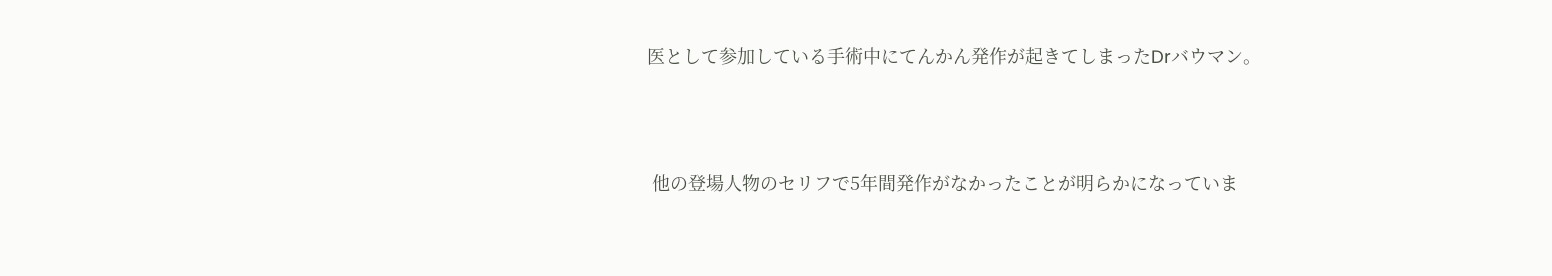医として参加している手術中にてんかん発作が起きてしまったDrバウマン。



 他の登場人物のセリフで5年間発作がなかったことが明らかになっていま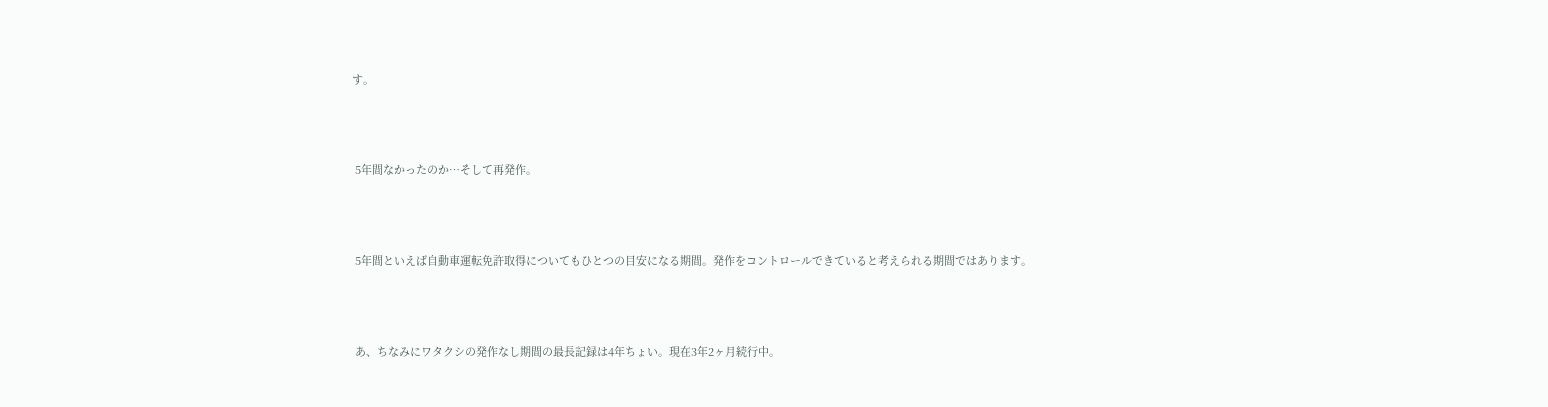す。



 5年間なかったのか…そして再発作。



 5年間といえば自動車運転免許取得についてもひとつの目安になる期間。発作をコントロールできていると考えられる期間ではあります。



 あ、ちなみにワタクシの発作なし期間の最長記録は4年ちょい。現在3年2ヶ月続行中。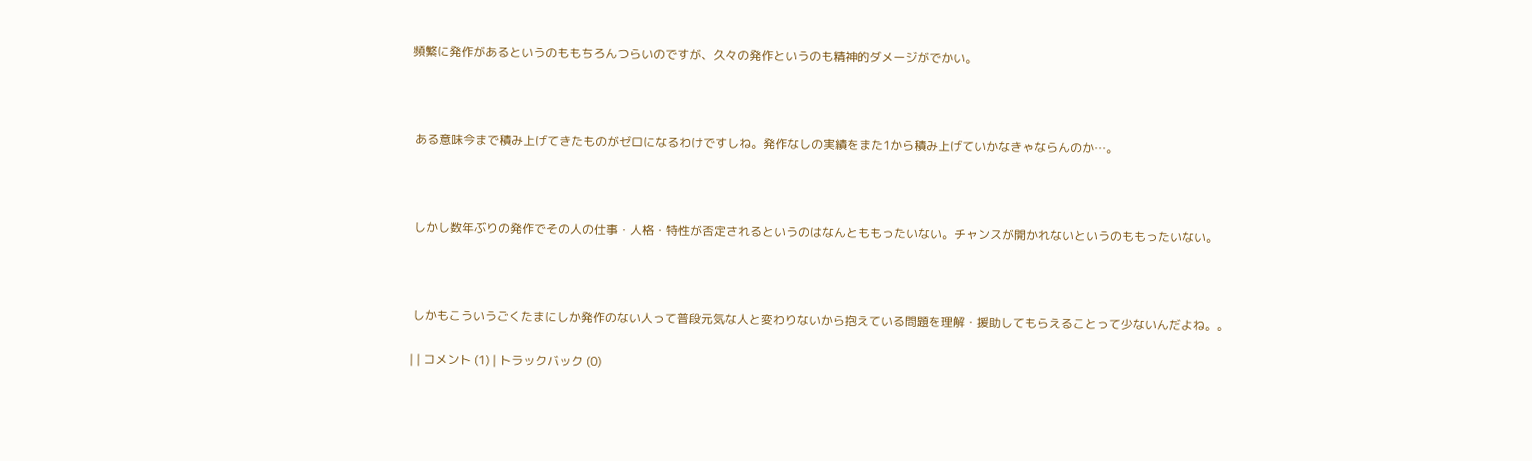頻繁に発作があるというのももちろんつらいのですが、久々の発作というのも精神的ダメージがでかい。



 ある意味今まで積み上げてきたものがゼロになるわけですしね。発作なしの実績をまた1から積み上げていかなきゃならんのか…。



 しかし数年ぶりの発作でその人の仕事・人格・特性が否定されるというのはなんとももったいない。チャンスが開かれないというのももったいない。



 しかもこういうごくたまにしか発作のない人って普段元気な人と変わりないから抱えている問題を理解・援助してもらえることって少ないんだよね。。

| | コメント (1) | トラックバック (0)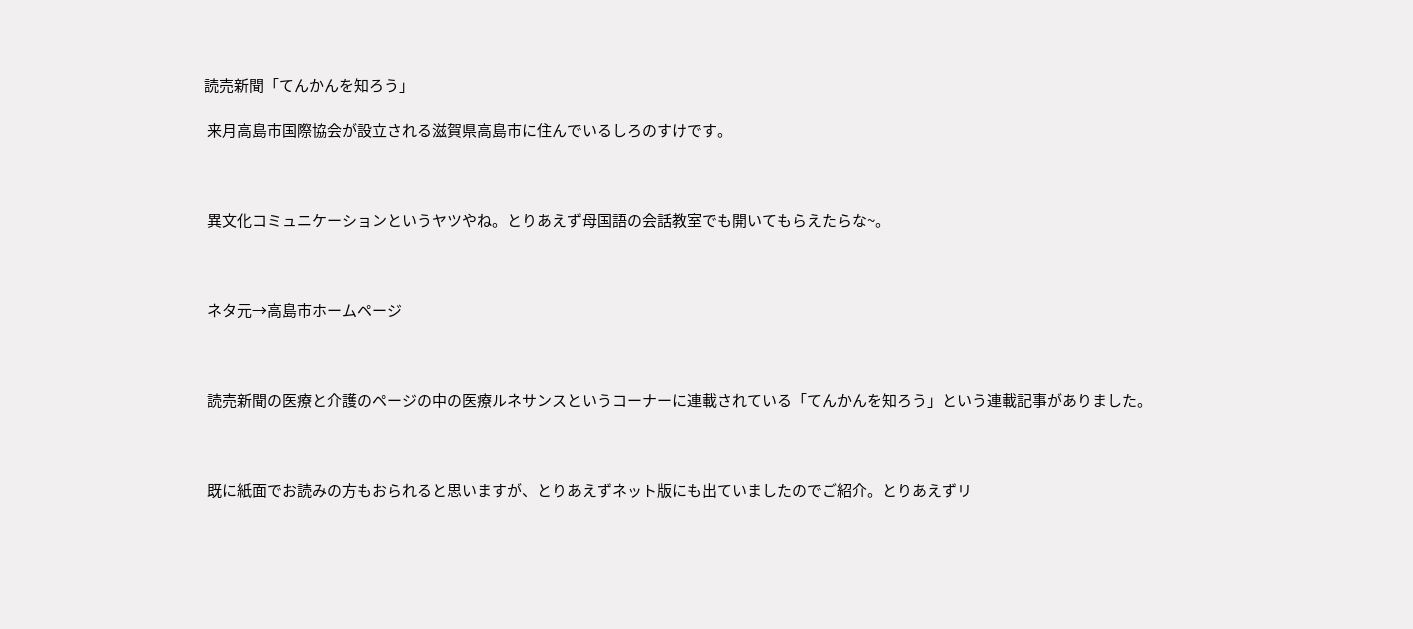読売新聞「てんかんを知ろう」

 来月高島市国際協会が設立される滋賀県高島市に住んでいるしろのすけです。



 異文化コミュニケーションというヤツやね。とりあえず母国語の会話教室でも開いてもらえたらな~。



 ネタ元→高島市ホームページ



 読売新聞の医療と介護のページの中の医療ルネサンスというコーナーに連載されている「てんかんを知ろう」という連載記事がありました。



 既に紙面でお読みの方もおられると思いますが、とりあえずネット版にも出ていましたのでご紹介。とりあえずリ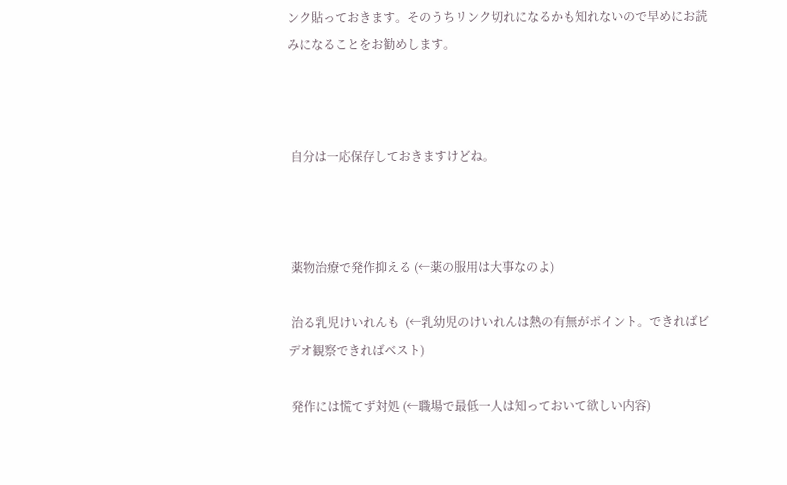ンク貼っておきます。そのうちリンク切れになるかも知れないので早めにお読みになることをお勧めします。



 自分は一応保存しておきますけどね。



 薬物治療で発作抑える (←薬の服用は大事なのよ)

 治る乳児けいれんも  (←乳幼児のけいれんは熱の有無がポイント。できればビデオ観察できればベスト)

 発作には慌てず対処 (←職場で最低一人は知っておいて欲しい内容)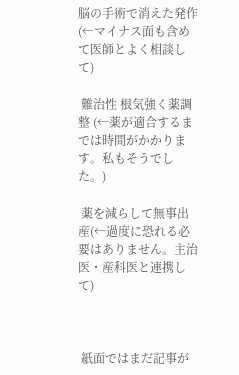脳の手術で消えた発作(←マイナス面も含めて医師とよく相談して)

 難治性 根気強く薬調整 (←薬が適合するまでは時間がかかります。私もそうでした。)

 薬を減らして無事出産(←過度に恐れる必要はありません。主治医・産科医と連携して)



 紙面ではまだ記事が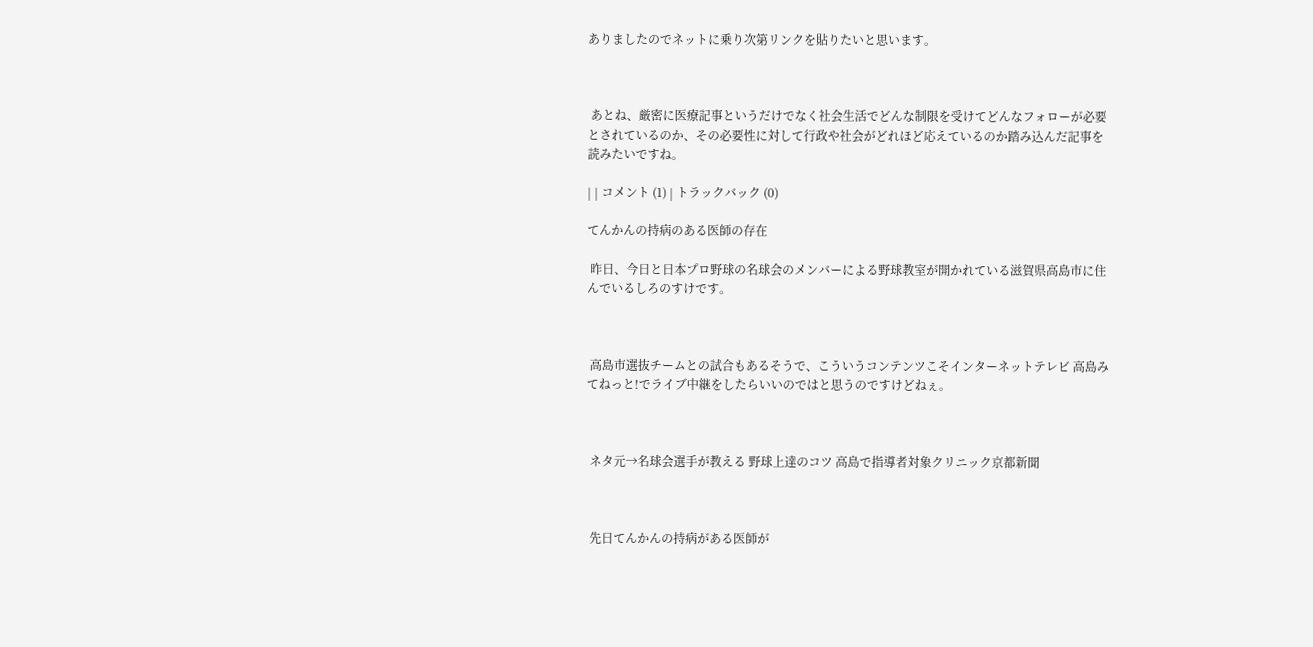ありましたのでネットに乗り次第リンクを貼りたいと思います。



 あとね、厳密に医療記事というだけでなく社会生活でどんな制限を受けてどんなフォローが必要とされているのか、その必要性に対して行政や社会がどれほど応えているのか踏み込んだ記事を読みたいですね。

| | コメント (1) | トラックバック (0)

てんかんの持病のある医師の存在

 昨日、今日と日本プロ野球の名球会のメンバーによる野球教室が開かれている滋賀県高島市に住んでいるしろのすけです。



 高島市選抜チームとの試合もあるそうで、こういうコンテンツこそインターネットテレビ 高島みてねっと!でライブ中継をしたらいいのではと思うのですけどねぇ。



 ネタ元→名球会選手が教える 野球上達のコツ 高島で指導者対象クリニック京都新聞



 先日てんかんの持病がある医師が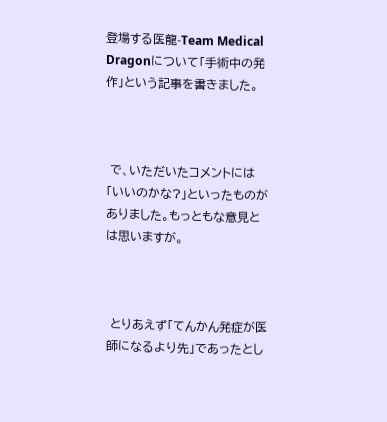登場する医龍-Team Medical Dragonについて「手術中の発作」という記事を書きました。



 で、いただいたコメントには「いいのかな?」といったものがありました。もっともな意見とは思いますが。



 とりあえず「てんかん発症が医師になるより先」であったとし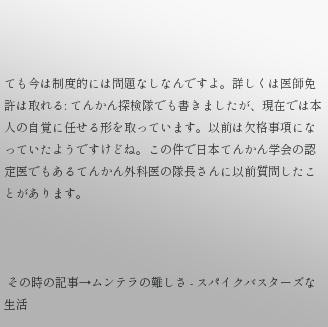ても今は制度的には問題なしなんですよ。詳しくは医師免許は取れる: てんかん探検隊でも書きましたが、現在では本人の自覚に任せる形を取っています。以前は欠格事項になっていたようですけどね。この件で日本てんかん学会の認定医でもあるてんかん外科医の隊長さんに以前質問したことがあります。



 その時の記事→ムンテラの難しさ - スパイクバスターズな生活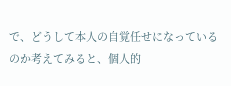で、どうして本人の自覚任せになっているのか考えてみると、個人的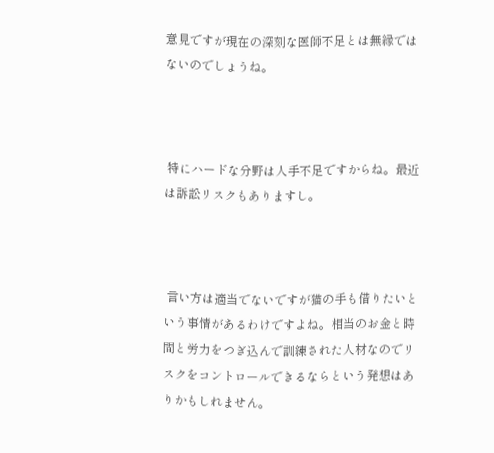意見ですが現在の深刻な医師不足とは無縁ではないのでしょうね。



 特にハードな分野は人手不足ですからね。最近は訴訟リスクもありますし。



 言い方は適当でないですが猫の手も借りたいという事情があるわけですよね。相当のお金と時間と労力をつぎ込んで訓練された人材なのでリスクをコントロールできるならという発想はありかもしれません。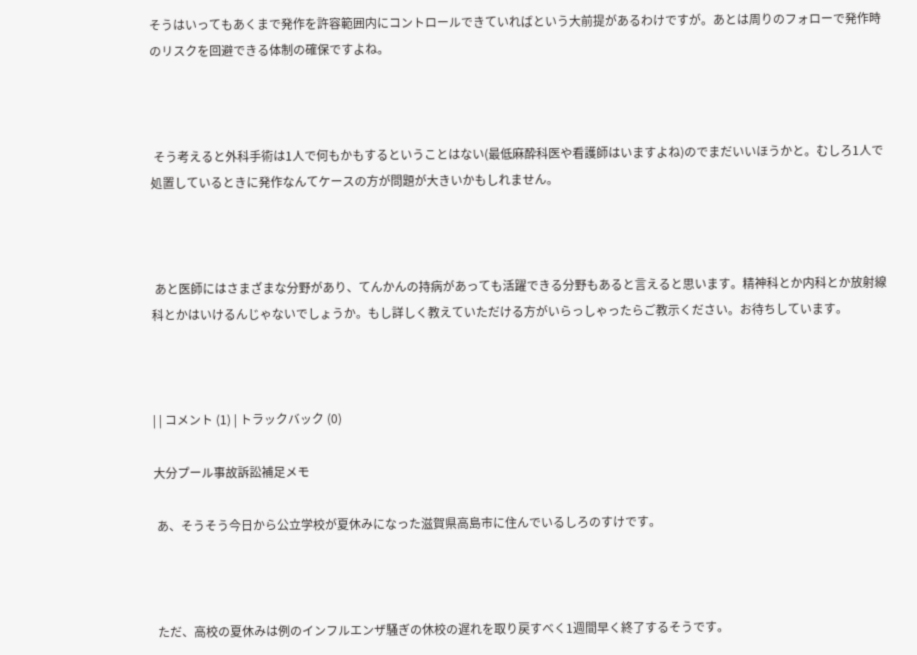そうはいってもあくまで発作を許容範囲内にコントロールできていればという大前提があるわけですが。あとは周りのフォローで発作時のリスクを回避できる体制の確保ですよね。



 そう考えると外科手術は1人で何もかもするということはない(最低麻酔科医や看護師はいますよね)のでまだいいほうかと。むしろ1人で処置しているときに発作なんてケースの方が問題が大きいかもしれません。



 あと医師にはさまざまな分野があり、てんかんの持病があっても活躍できる分野もあると言えると思います。精神科とか内科とか放射線科とかはいけるんじゃないでしょうか。もし詳しく教えていただける方がいらっしゃったらご教示ください。お待ちしています。



| | コメント (1) | トラックバック (0)

大分プール事故訴訟補足メモ

 あ、そうそう今日から公立学校が夏休みになった滋賀県高島市に住んでいるしろのすけです。



 ただ、高校の夏休みは例のインフルエンザ騒ぎの休校の遅れを取り戻すべく1週間早く終了するそうです。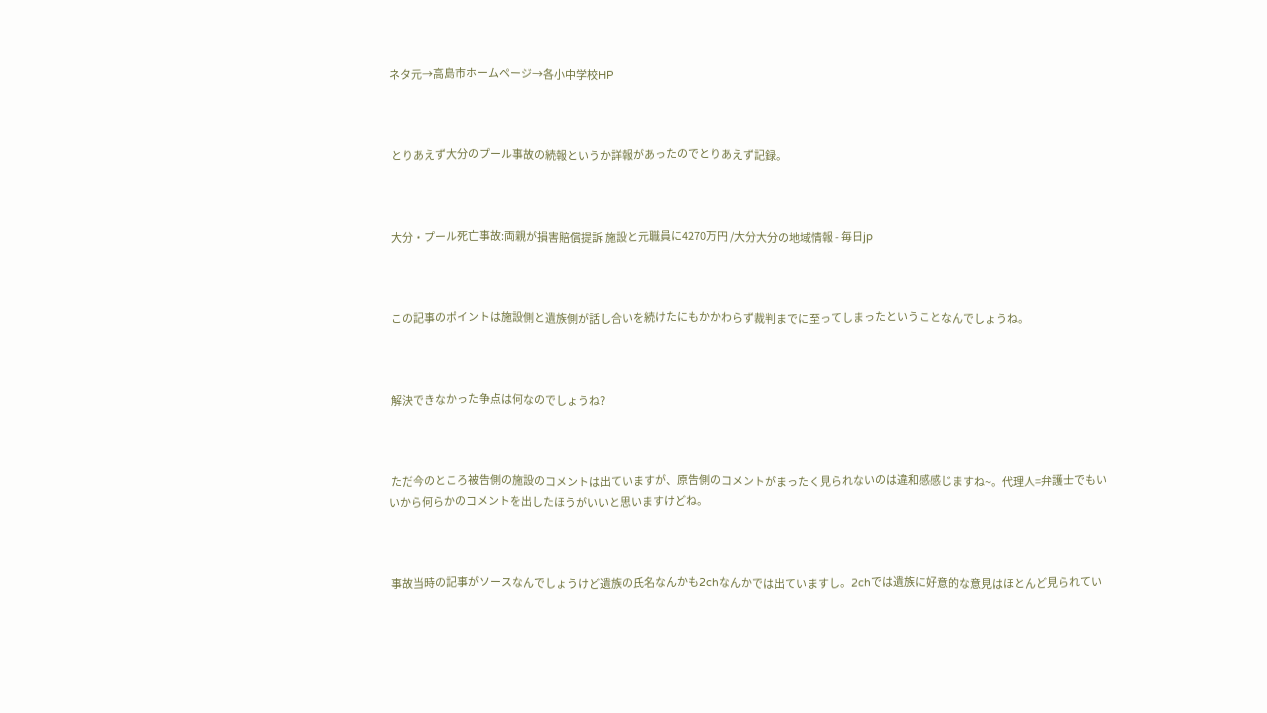ネタ元→高島市ホームページ→各小中学校HP



 とりあえず大分のプール事故の続報というか詳報があったのでとりあえず記録。



 大分・プール死亡事故:両親が損害賠償提訴 施設と元職員に4270万円 /大分大分の地域情報 - 毎日jp



 この記事のポイントは施設側と遺族側が話し合いを続けたにもかかわらず裁判までに至ってしまったということなんでしょうね。



 解決できなかった争点は何なのでしょうね?



 ただ今のところ被告側の施設のコメントは出ていますが、原告側のコメントがまったく見られないのは違和感感じますね~。代理人=弁護士でもいいから何らかのコメントを出したほうがいいと思いますけどね。



 事故当時の記事がソースなんでしょうけど遺族の氏名なんかも2chなんかでは出ていますし。2chでは遺族に好意的な意見はほとんど見られてい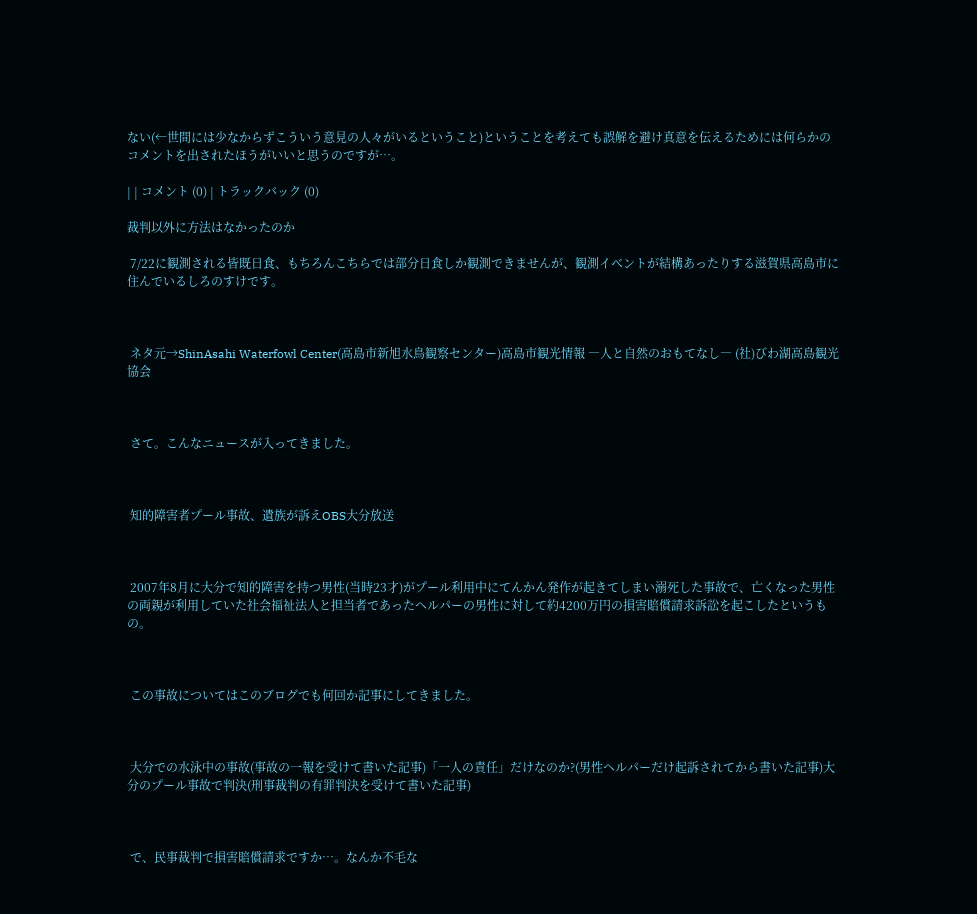ない(←世間には少なからずこういう意見の人々がいるということ)ということを考えても誤解を避け真意を伝えるためには何らかのコメントを出されたほうがいいと思うのですが…。

| | コメント (0) | トラックバック (0)

裁判以外に方法はなかったのか

 7/22に観測される皆既日食、もちろんこちらでは部分日食しか観測できませんが、観測イベントが結構あったりする滋賀県高島市に住んでいるしろのすけです。



 ネタ元→ShinAsahi Waterfowl Center(高島市新旭水鳥観察センター)高島市観光情報 ―人と自然のおもてなし― (社)びわ湖高島観光協会



 さて。こんなニュースが入ってきました。



 知的障害者プール事故、遺族が訴えOBS大分放送



 2007年8月に大分で知的障害を持つ男性(当時23才)がプール利用中にてんかん発作が起きてしまい溺死した事故で、亡くなった男性の両親が利用していた社会福祉法人と担当者であったヘルパーの男性に対して約4200万円の損害賠償請求訴訟を起こしたというもの。



 この事故についてはこのブログでも何回か記事にしてきました。



 大分での水泳中の事故(事故の一報を受けて書いた記事)「一人の責任」だけなのか?(男性ヘルパーだけ起訴されてから書いた記事)大分のプール事故で判決(刑事裁判の有罪判決を受けて書いた記事)



 で、民事裁判で損害賠償請求ですか…。なんか不毛な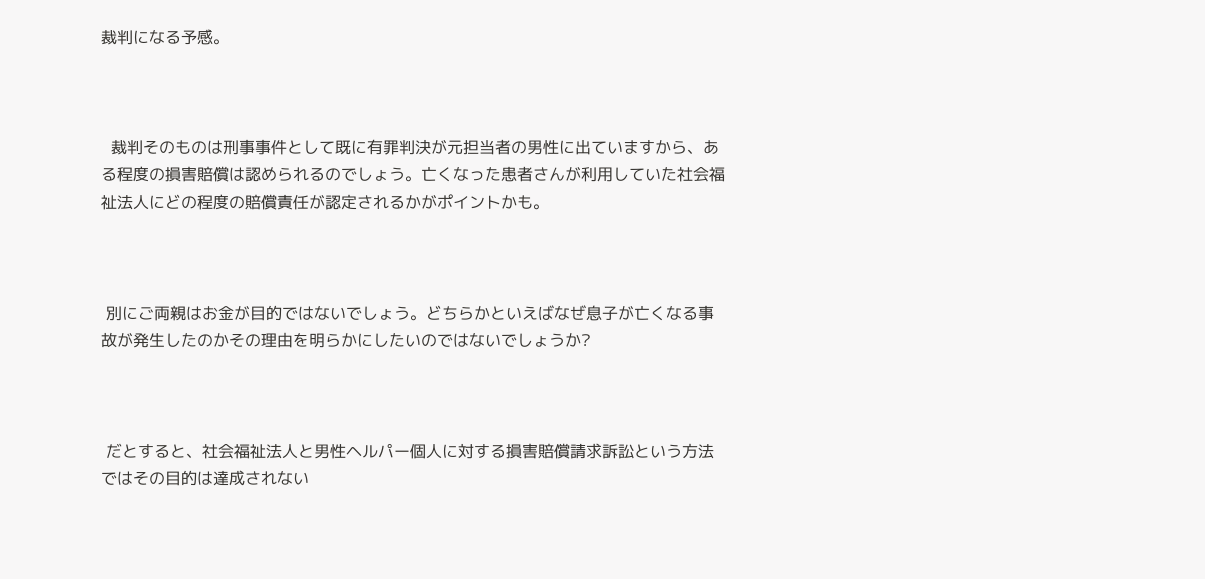裁判になる予感。



  裁判そのものは刑事事件として既に有罪判決が元担当者の男性に出ていますから、ある程度の損害賠償は認められるのでしょう。亡くなった患者さんが利用していた社会福祉法人にどの程度の賠償責任が認定されるかがポイントかも。



 別にご両親はお金が目的ではないでしょう。どちらかといえばなぜ息子が亡くなる事故が発生したのかその理由を明らかにしたいのではないでしょうか?



 だとすると、社会福祉法人と男性ヘルパー個人に対する損害賠償請求訴訟という方法ではその目的は達成されない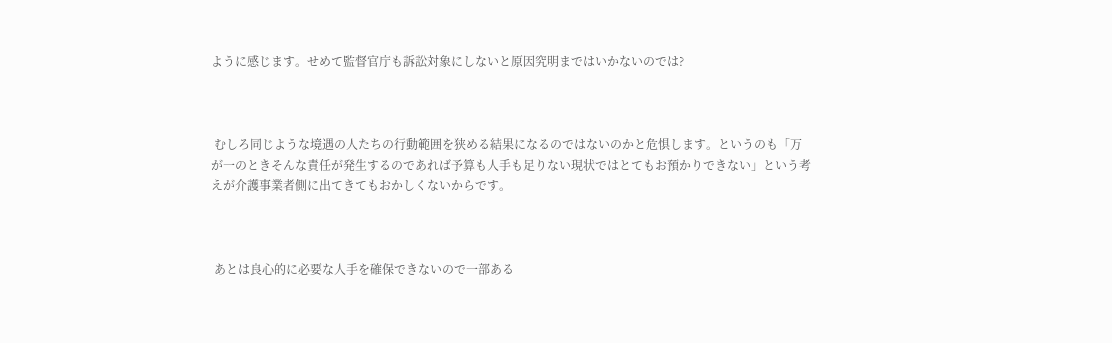ように感じます。せめて監督官庁も訴訟対象にしないと原因究明まではいかないのでは?



 むしろ同じような境遇の人たちの行動範囲を狭める結果になるのではないのかと危惧します。というのも「万が一のときそんな責任が発生するのであれば予算も人手も足りない現状ではとてもお預かりできない」という考えが介護事業者側に出てきてもおかしくないからです。



 あとは良心的に必要な人手を確保できないので一部ある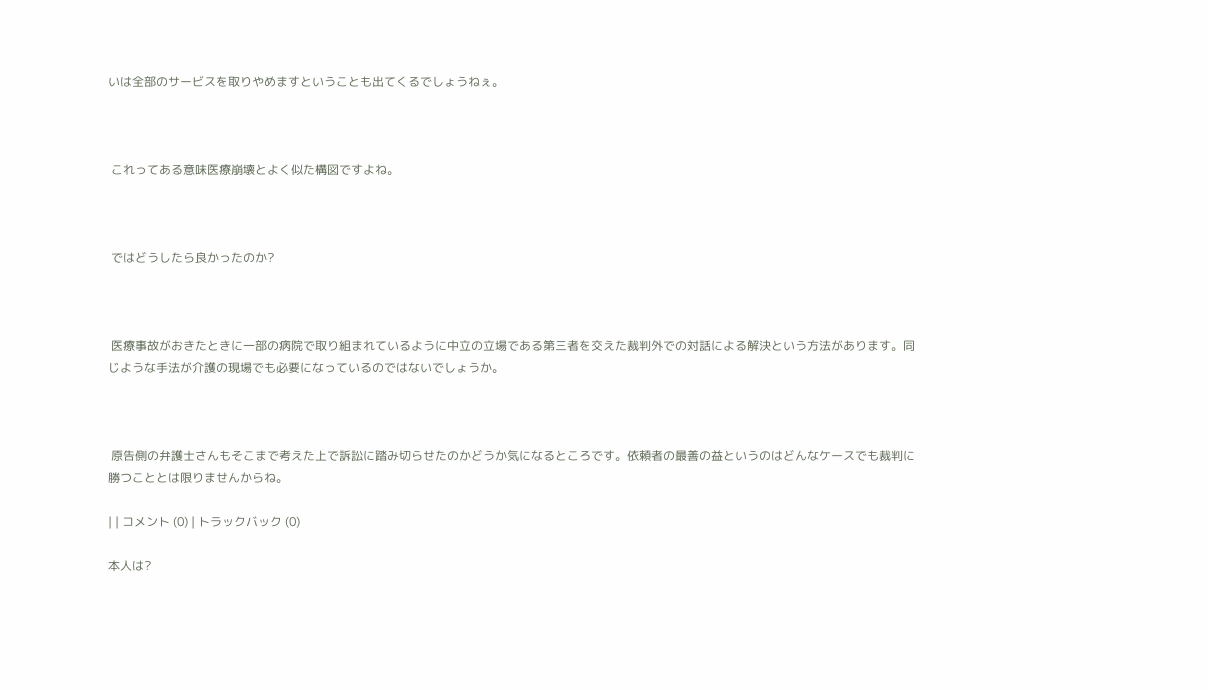いは全部のサービスを取りやめますということも出てくるでしょうねぇ。



 これってある意味医療崩壊とよく似た構図ですよね。



 ではどうしたら良かったのか?



 医療事故がおきたときに一部の病院で取り組まれているように中立の立場である第三者を交えた裁判外での対話による解決という方法があります。同じような手法が介護の現場でも必要になっているのではないでしょうか。



 原告側の弁護士さんもそこまで考えた上で訴訟に踏み切らせたのかどうか気になるところです。依頼者の最善の益というのはどんなケースでも裁判に勝つこととは限りませんからね。

| | コメント (0) | トラックバック (0)

本人は?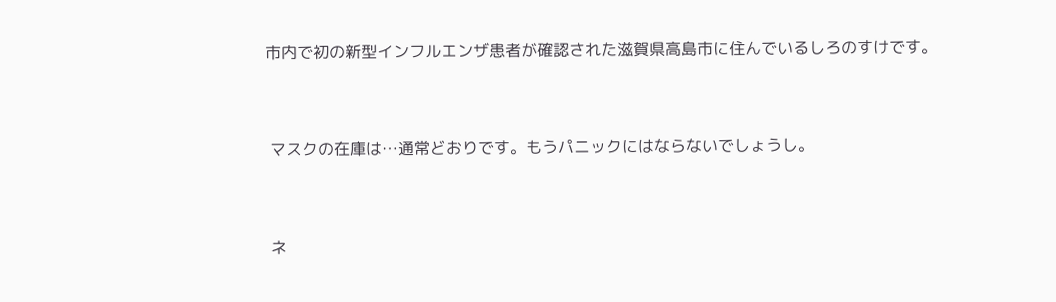市内で初の新型インフルエンザ患者が確認された滋賀県高島市に住んでいるしろのすけです。



 マスクの在庫は…通常どおりです。もうパニックにはならないでしょうし。



 ネ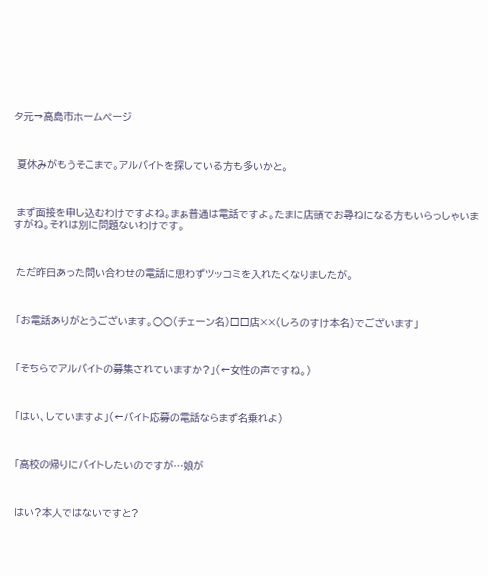タ元→高島市ホームページ



 夏休みがもうそこまで。アルバイトを探している方も多いかと。



 まず面接を申し込むわけですよね。まぁ普通は電話ですよ。たまに店頭でお尋ねになる方もいらっしゃいますがね。それは別に問題ないわけです。



 ただ昨日あった問い合わせの電話に思わずツッコミを入れたくなりましたが。



 「お電話ありがとうございます。○○(チェーン名)□□店××(しろのすけ本名)でございます」



 「そちらでアルバイトの募集されていますか?」(←女性の声ですね。)



 「はい、していますよ」(←バイト応募の電話ならまず名乗れよ)



 「高校の帰りにバイトしたいのですが…娘が



 はい?本人ではないですと?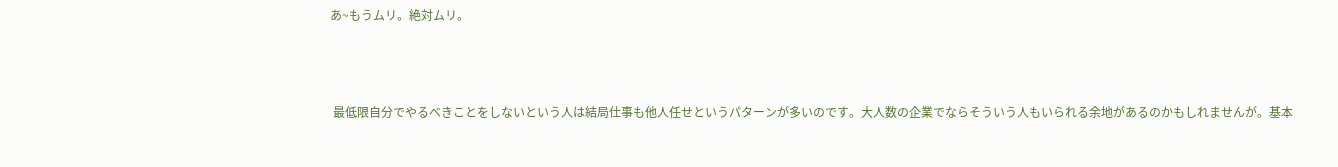あ~もうムリ。絶対ムリ。



 最低限自分でやるべきことをしないという人は結局仕事も他人任せというパターンが多いのです。大人数の企業でならそういう人もいられる余地があるのかもしれませんが。基本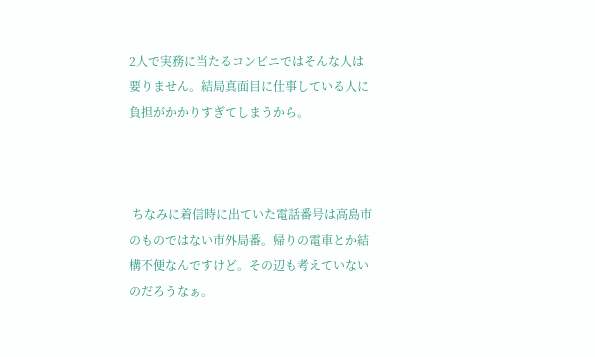2人で実務に当たるコンビニではそんな人は要りません。結局真面目に仕事している人に負担がかかりすぎてしまうから。



 ちなみに着信時に出ていた電話番号は高島市のものではない市外局番。帰りの電車とか結構不便なんですけど。その辺も考えていないのだろうなぁ。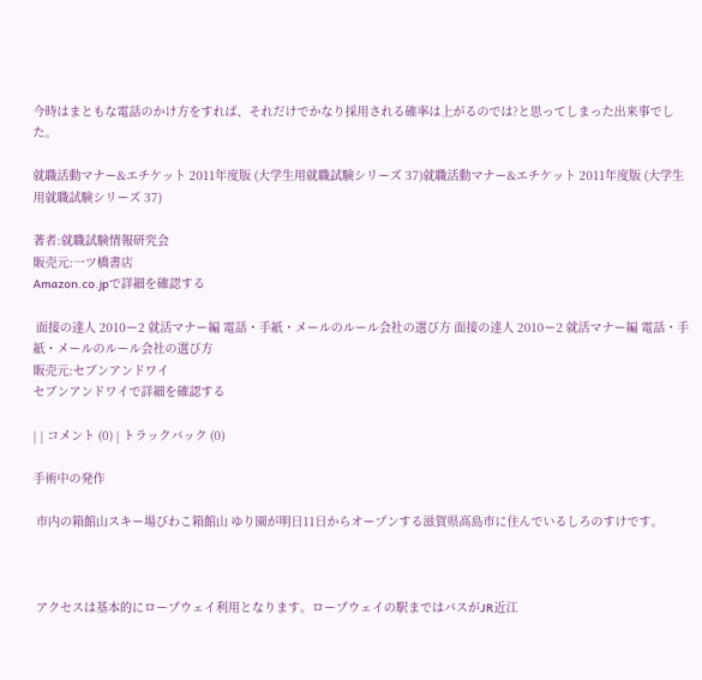今時はまともな電話のかけ方をすれば、それだけでかなり採用される確率は上がるのでは?と思ってしまった出来事でした。

就職活動マナー&エチケット 2011年度版 (大学生用就職試験シリーズ 37)就職活動マナー&エチケット 2011年度版 (大学生用就職試験シリーズ 37)

著者:就職試験情報研究会
販売元:一ツ橋書店
Amazon.co.jpで詳細を確認する

 面接の達人 2010ー2 就活マナー編 電話・手紙・メールのルール会社の選び方 面接の達人 2010ー2 就活マナー編 電話・手紙・メールのルール会社の選び方
販売元:セブンアンドワイ
セブンアンドワイで詳細を確認する

| | コメント (0) | トラックバック (0)

手術中の発作

 市内の箱館山スキー場びわこ箱館山 ゆり園が明日11日からオープンする滋賀県高島市に住んでいるしろのすけです。



 アクセスは基本的にロープウェイ利用となります。ロープウェイの駅まではバスがJR近江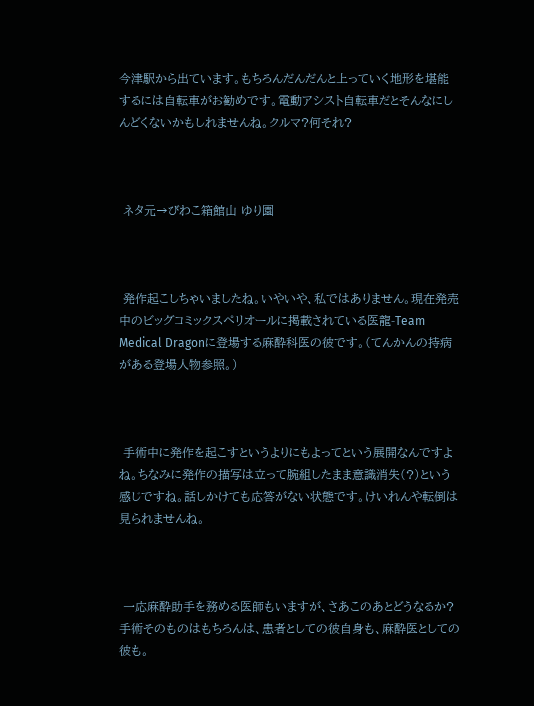今津駅から出ています。もちろんだんだんと上っていく地形を堪能するには自転車がお勧めです。電動アシスト自転車だとそんなにしんどくないかもしれませんね。クルマ?何それ?



 ネタ元→びわこ箱館山 ゆり園



 発作起こしちゃいましたね。いやいや、私ではありません。現在発売中のビッグコミックスペリオールに掲載されている医龍-Team Medical Dragonに登場する麻酔科医の彼です。(てんかんの持病がある登場人物参照。)



 手術中に発作を起こすというよりにもよってという展開なんですよね。ちなみに発作の描写は立って腕組したまま意識消失(?)という感じですね。話しかけても応答がない状態です。けいれんや転倒は見られませんね。



 一応麻酔助手を務める医師もいますが、さあこのあとどうなるか?手術そのものはもちろんは、患者としての彼自身も、麻酔医としての彼も。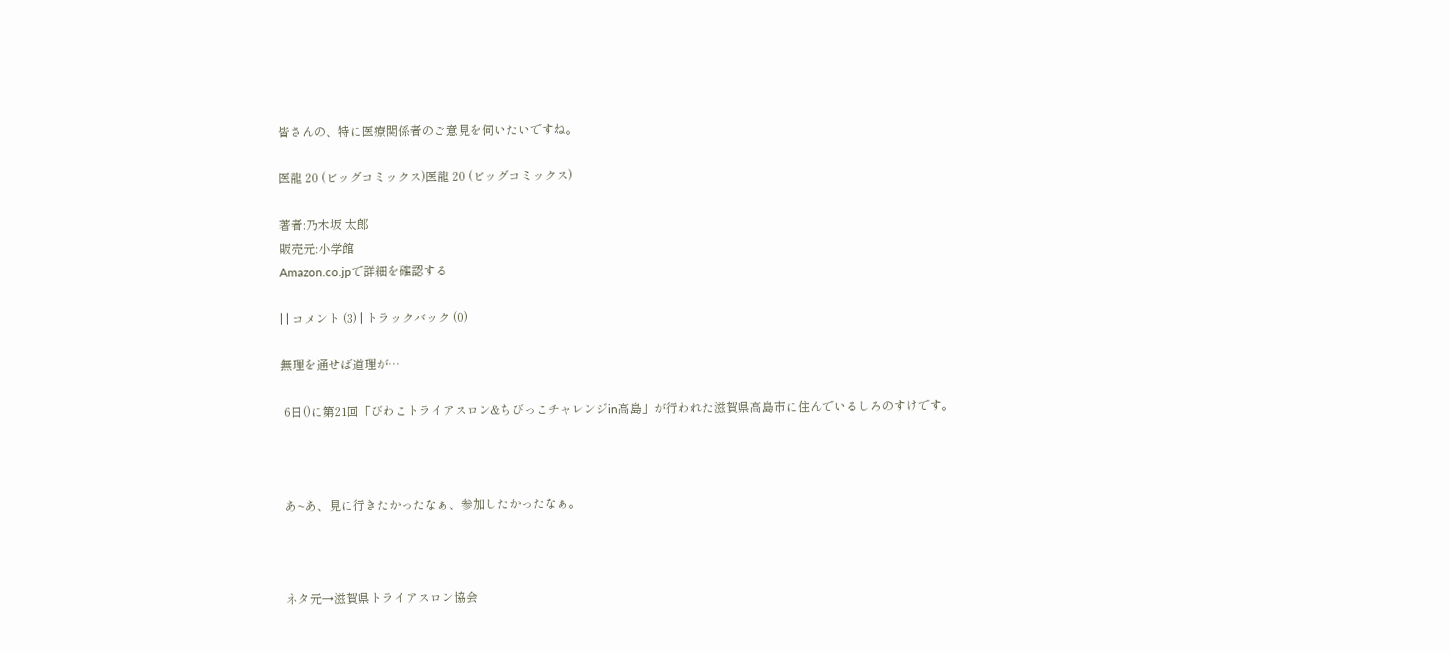皆さんの、特に医療関係者のご意見を伺いたいですね。

医龍 20 (ビッグコミックス)医龍 20 (ビッグコミックス)

著者:乃木坂 太郎
販売元:小学館
Amazon.co.jpで詳細を確認する

| | コメント (3) | トラックバック (0)

無理を通せば道理が…

 6日()に第21回「びわこトライアスロン&ちびっこチャレンジin高島」が行われた滋賀県高島市に住んでいるしろのすけです。



 あ~あ、見に行きたかったなぁ、参加したかったなぁ。



 ネタ元→滋賀県トライアスロン協会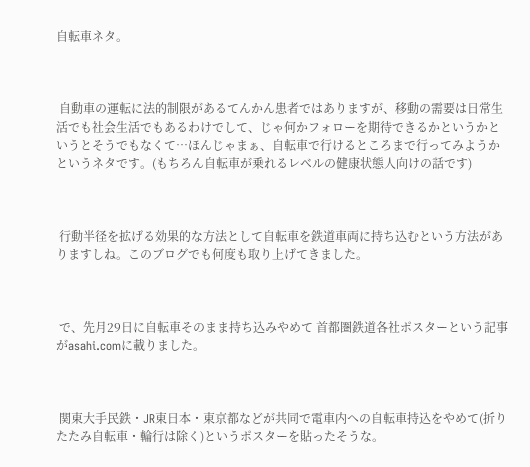自転車ネタ。



 自動車の運転に法的制限があるてんかん患者ではありますが、移動の需要は日常生活でも社会生活でもあるわけでして、じゃ何かフォローを期待できるかというかというとそうでもなくて…ほんじゃまぁ、自転車で行けるところまで行ってみようかというネタです。(もちろん自転車が乗れるレベルの健康状態人向けの話です)



 行動半径を拡げる効果的な方法として自転車を鉄道車両に持ち込むという方法がありますしね。このブログでも何度も取り上げてきました。



 で、先月29日に自転車そのまま持ち込みやめて 首都圏鉄道各社ポスターという記事がasahi.comに載りました。



 関東大手民鉄・JR東日本・東京都などが共同で電車内への自転車持込をやめて(折りたたみ自転車・輪行は除く)というポスターを貼ったそうな。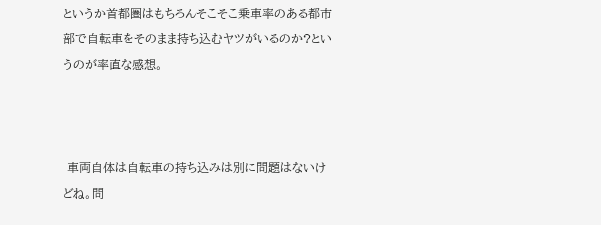というか首都圏はもちろんそこそこ乗車率のある都市部で自転車をそのまま持ち込むヤツがいるのか?というのが率直な感想。



 車両自体は自転車の持ち込みは別に問題はないけどね。問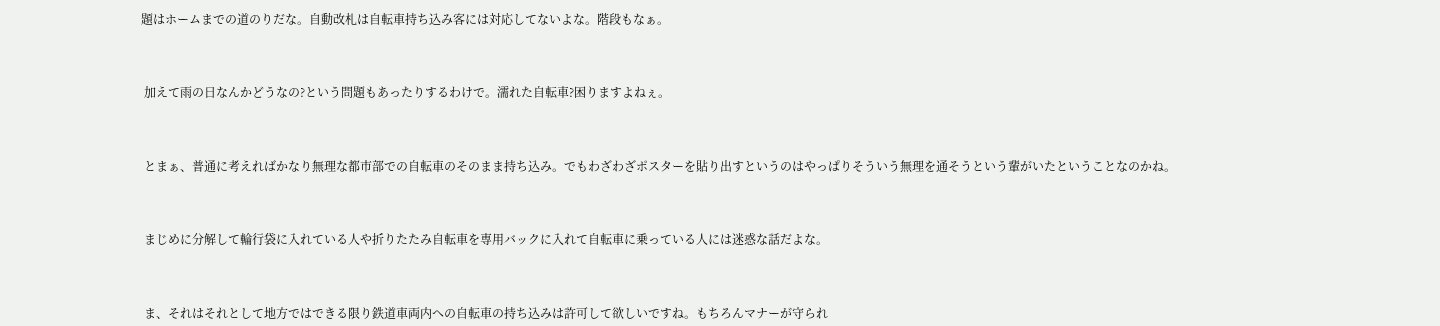題はホームまでの道のりだな。自動改札は自転車持ち込み客には対応してないよな。階段もなぁ。



 加えて雨の日なんかどうなの?という問題もあったりするわけで。濡れた自転車?困りますよねぇ。



 とまぁ、普通に考えればかなり無理な都市部での自転車のそのまま持ち込み。でもわざわざポスターを貼り出すというのはやっぱりそういう無理を通そうという輩がいたということなのかね。



 まじめに分解して輪行袋に入れている人や折りたたみ自転車を専用バックに入れて自転車に乗っている人には迷惑な話だよな。



 ま、それはそれとして地方ではできる限り鉄道車両内への自転車の持ち込みは許可して欲しいですね。もちろんマナーが守られ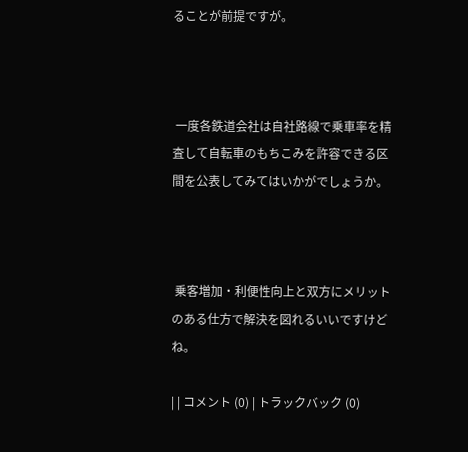ることが前提ですが。



 一度各鉄道会社は自社路線で乗車率を精査して自転車のもちこみを許容できる区間を公表してみてはいかがでしょうか。



 乗客増加・利便性向上と双方にメリットのある仕方で解決を図れるいいですけどね。

| | コメント (0) | トラックバック (0)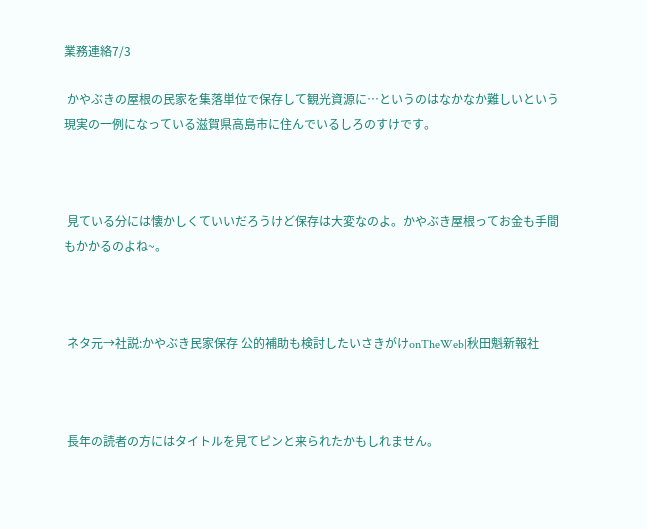業務連絡7/3

 かやぶきの屋根の民家を集落単位で保存して観光資源に…というのはなかなか難しいという現実の一例になっている滋賀県高島市に住んでいるしろのすけです。



 見ている分には懐かしくていいだろうけど保存は大変なのよ。かやぶき屋根ってお金も手間もかかるのよね~。



 ネタ元→社説:かやぶき民家保存 公的補助も検討したいさきがけonTheWeb|秋田魁新報社



 長年の読者の方にはタイトルを見てピンと来られたかもしれません。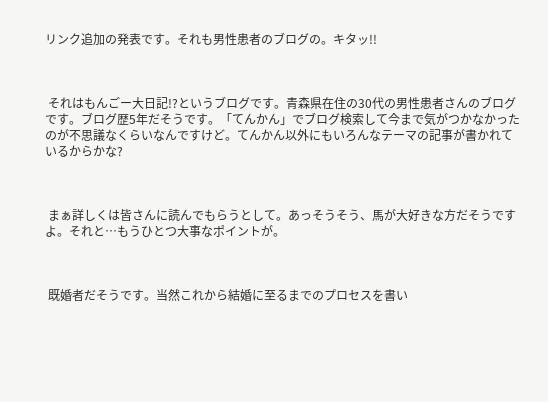リンク追加の発表です。それも男性患者のブログの。キタッ!!



 それはもんごー大日記!?というブログです。青森県在住の30代の男性患者さんのブログです。ブログ歴5年だそうです。「てんかん」でブログ検索して今まで気がつかなかったのが不思議なくらいなんですけど。てんかん以外にもいろんなテーマの記事が書かれているからかな?



 まぁ詳しくは皆さんに読んでもらうとして。あっそうそう、馬が大好きな方だそうですよ。それと…もうひとつ大事なポイントが。



 既婚者だそうです。当然これから結婚に至るまでのプロセスを書い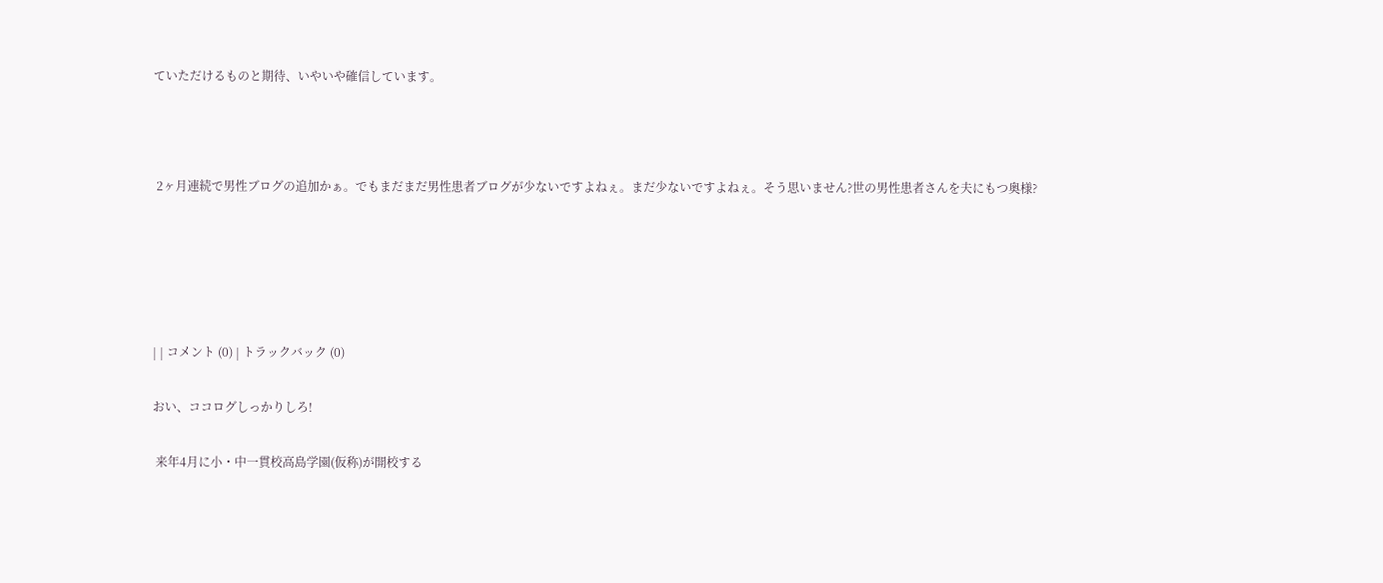ていただけるものと期待、いやいや確信しています。



 2ヶ月連続で男性ブログの追加かぁ。でもまだまだ男性患者ブログが少ないですよねぇ。まだ少ないですよねぇ。そう思いません?世の男性患者さんを夫にもつ奥様?





| | コメント (0) | トラックバック (0)

おい、ココログしっかりしろ!

 来年4月に小・中一貫校高島学園(仮称)が開校する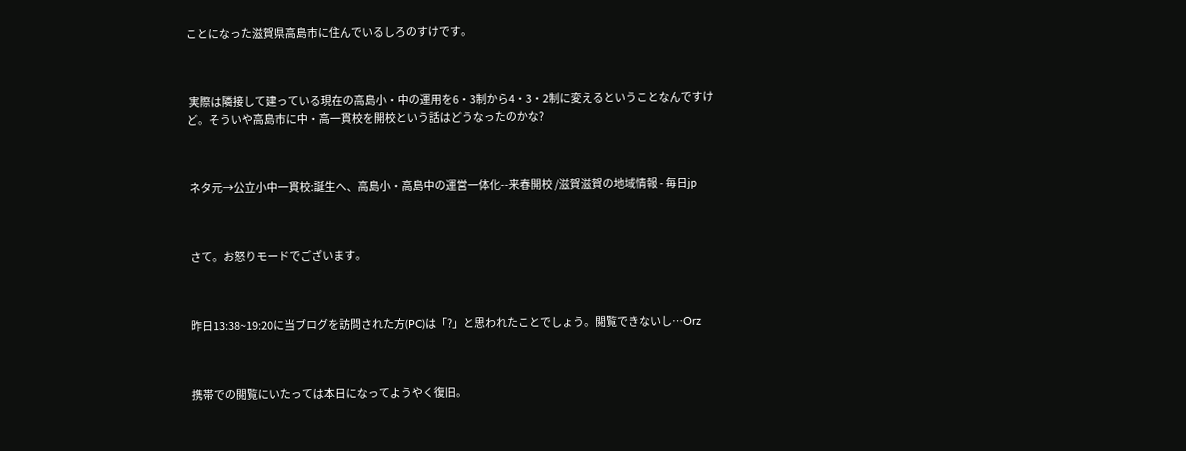ことになった滋賀県高島市に住んでいるしろのすけです。



 実際は隣接して建っている現在の高島小・中の運用を6・3制から4・3・2制に変えるということなんですけど。そういや高島市に中・高一貫校を開校という話はどうなったのかな?



 ネタ元→公立小中一貫校:誕生へ、高島小・高島中の運営一体化--来春開校 /滋賀滋賀の地域情報 - 毎日jp



 さて。お怒りモードでございます。



 昨日13:38~19:20に当ブログを訪問された方(PC)は「?」と思われたことでしょう。閲覧できないし…Orz



 携帯での閲覧にいたっては本日になってようやく復旧。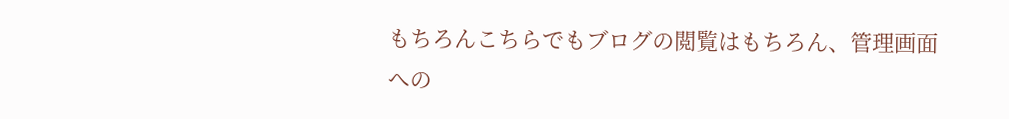もちろんこちらでもブログの閲覧はもちろん、管理画面への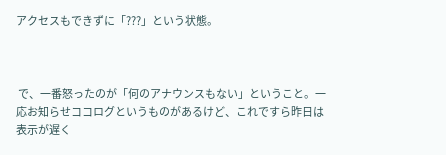アクセスもできずに「???」という状態。



 で、一番怒ったのが「何のアナウンスもない」ということ。一応お知らせココログというものがあるけど、これですら昨日は表示が遅く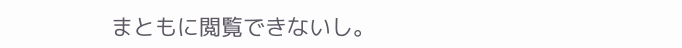まともに閲覧できないし。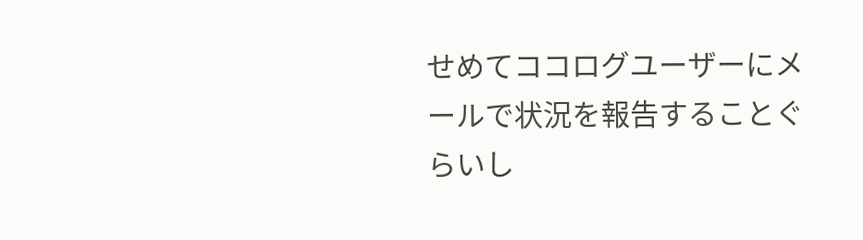せめてココログユーザーにメールで状況を報告することぐらいし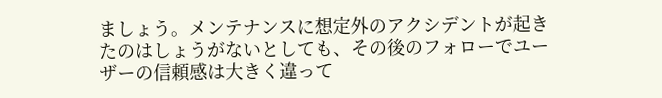ましょう。メンテナンスに想定外のアクシデントが起きたのはしょうがないとしても、その後のフォローでユーザーの信頼感は大きく違って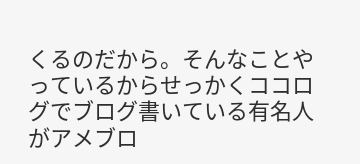くるのだから。そんなことやっているからせっかくココログでブログ書いている有名人がアメブロ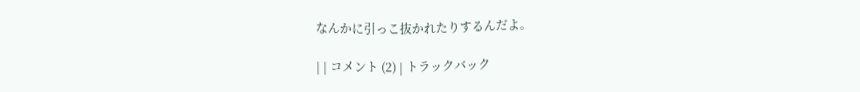なんかに引っこ抜かれたりするんだよ。

| | コメント (2) | トラックバック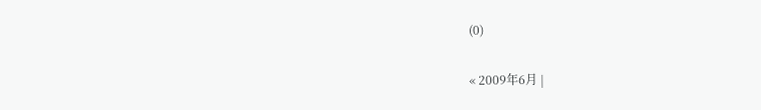(0)

« 2009年6月 |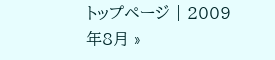トップページ | 2009年8月 »